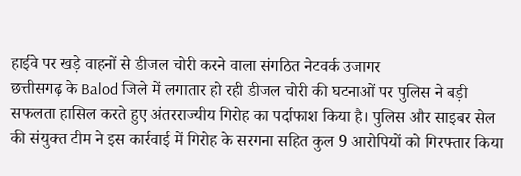हाईवे पर खड़े वाहनों से डीजल चोरी करने वाला संगठित नेटवर्क उजागर
छत्तीसगढ़ के Balod जिले में लगातार हो रही डीजल चोरी की घटनाओं पर पुलिस ने बड़ी सफलता हासिल करते हुए अंतरराज्यीय गिरोह का पर्दाफाश किया है। पुलिस और साइबर सेल की संयुक्त टीम ने इस कार्रवाई में गिरोह के सरगना सहित कुल 9 आरोपियों को गिरफ्तार किया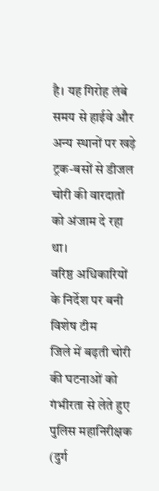है। यह गिरोह लंबे समय से हाईवे और अन्य स्थानों पर खड़े ट्रक-बसों से डीजल चोरी की वारदातों को अंजाम दे रहा था।
वरिष्ठ अधिकारियों के निर्देश पर बनी विशेष टीम
जिले में बढ़ती चोरी की घटनाओं को गंभीरता से लेते हुए पुलिस महानिरीक्षक (दुर्ग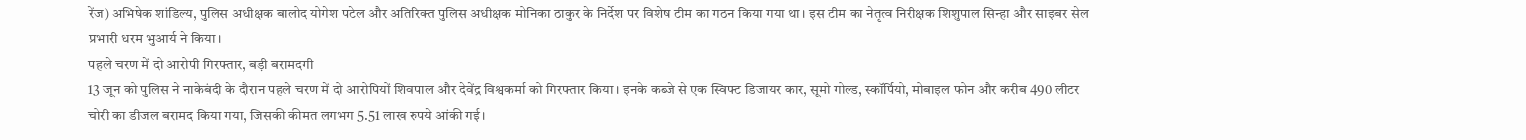रेंज) अभिषेक शांडिल्य, पुलिस अधीक्षक बालोद योगेश पटेल और अतिरिक्त पुलिस अधीक्षक मोनिका ठाकुर के निर्देश पर विशेष टीम का गठन किया गया था। इस टीम का नेतृत्व निरीक्षक शिशुपाल सिन्हा और साइबर सेल प्रभारी धरम भुआर्य ने किया।
पहले चरण में दो आरोपी गिरफ्तार, बड़ी बरामदगी
13 जून को पुलिस ने नाकेबंदी के दौरान पहले चरण में दो आरोपियों शिवपाल और देवेंद्र विश्वकर्मा को गिरफ्तार किया। इनके कब्जे से एक स्विफ्ट डिजायर कार, सूमो गोल्ड, स्कॉर्पियो, मोबाइल फोन और करीब 490 लीटर चोरी का डीजल बरामद किया गया, जिसकी कीमत लगभग 5.51 लाख रुपये आंकी गई।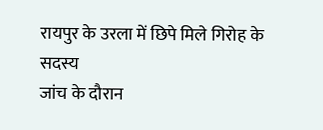रायपुर के उरला में छिपे मिले गिरोह के सदस्य
जांच के दौरान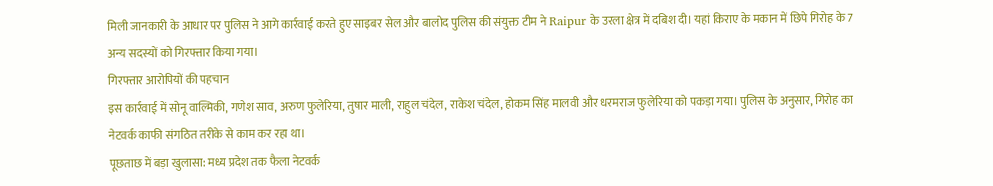मिली जानकारी के आधार पर पुलिस ने आगे कार्रवाई करते हुए साइबर सेल और बालोद पुलिस की संयुक्त टीम ने Raipur के उरला क्षेत्र में दबिश दी। यहां किराए के मकान में छिपे गिरोह के 7 अन्य सदस्यों को गिरफ्तार किया गया।
गिरफ्तार आरोपियों की पहचान
इस कार्रवाई में सोनू वाल्मिकी, गणेश साव, अरुण फुलेरिया, तुषार माली, राहुल चंदेल, राकेश चंदेल, होकम सिंह मालवी और धरमराज फुलेरिया को पकड़ा गया। पुलिस के अनुसार, गिरोह का नेटवर्क काफी संगठित तरीके से काम कर रहा था।
पूछताछ में बड़ा खुलासा: मध्य प्रदेश तक फैला नेटवर्क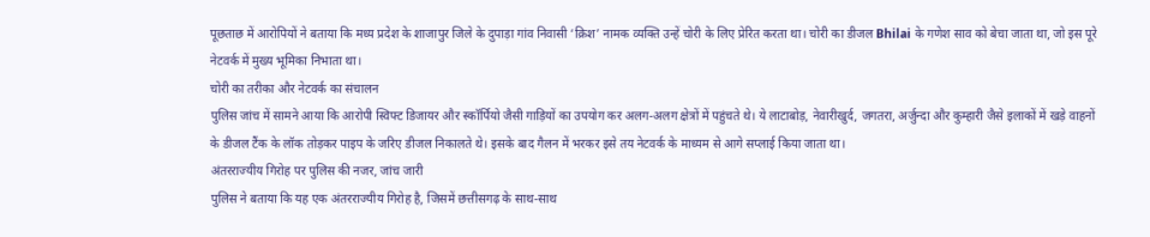पूछताछ में आरोपियों ने बताया कि मध्य प्रदेश के शाजापुर जिले के दुपाड़ा गांव निवासी ‘क्रिश’ नामक व्यक्ति उन्हें चोरी के लिए प्रेरित करता था। चोरी का डीजल Bhilai के गणेश साव को बेचा जाता था, जो इस पूरे नेटवर्क में मुख्य भूमिका निभाता था।
चोरी का तरीका और नेटवर्क का संचालन
पुलिस जांच में सामने आया कि आरोपी स्विफ्ट डिजायर और स्कॉर्पियो जैसी गाड़ियों का उपयोग कर अलग-अलग क्षेत्रों में पहुंचते थे। ये लाटाबोड़, नेवारीखुर्द, जगतरा, अर्जुन्दा और कुम्हारी जैसे इलाकों में खड़े वाहनों के डीजल टैंक के लॉक तोड़कर पाइप के जरिए डीजल निकालते थे। इसके बाद गैलन में भरकर इसे तय नेटवर्क के माध्यम से आगे सप्लाई किया जाता था।
अंतरराज्यीय गिरोह पर पुलिस की नजर, जांच जारी
पुलिस ने बताया कि यह एक अंतरराज्यीय गिरोह है, जिसमें छत्तीसगढ़ के साथ-साथ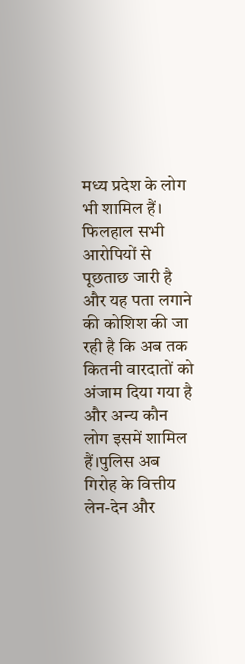मध्य प्रदेश के लोग भी शामिल हैं। फिलहाल सभी आरोपियों से पूछताछ जारी है और यह पता लगाने की कोशिश की जा रही है कि अब तक कितनी वारदातों को अंजाम दिया गया है और अन्य कौन लोग इसमें शामिल हैं।पुलिस अब गिरोह के वित्तीय लेन-देन और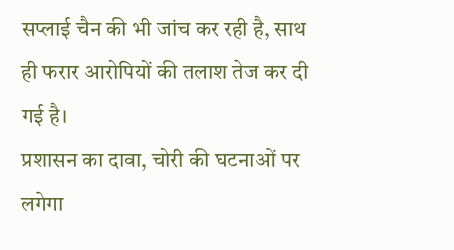सप्लाई चैन की भी जांच कर रही है, साथ ही फरार आरोपियों की तलाश तेज कर दी गई है।
प्रशासन का दावा, चोरी की घटनाओं पर लगेगा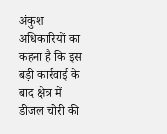अंकुश
अधिकारियों का कहना है कि इस बड़ी कार्रवाई के बाद क्षेत्र में डीजल चोरी की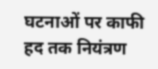घटनाओं पर काफी हद तक नियंत्रण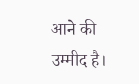आने की उम्मीद है।